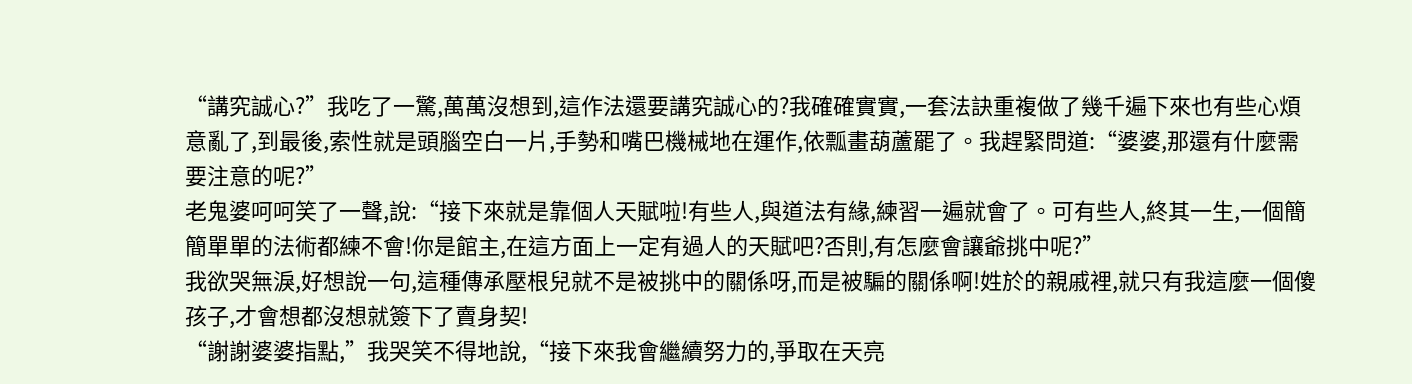“講究誠心?”我吃了一驚,萬萬沒想到,這作法還要講究誠心的?我確確實實,一套法訣重複做了幾千遍下來也有些心煩意亂了,到最後,索性就是頭腦空白一片,手勢和嘴巴機械地在運作,依瓢畫葫蘆罷了。我趕緊問道:“婆婆,那還有什麼需要注意的呢?”
老鬼婆呵呵笑了一聲,說:“接下來就是靠個人天賦啦!有些人,與道法有緣,練習一遍就會了。可有些人,終其一生,一個簡簡單單的法術都練不會!你是館主,在這方面上一定有過人的天賦吧?否則,有怎麼會讓爺挑中呢?”
我欲哭無淚,好想說一句,這種傳承壓根兒就不是被挑中的關係呀,而是被騙的關係啊!姓於的親戚裡,就只有我這麼一個傻孩子,才會想都沒想就簽下了賣身契!
“謝謝婆婆指點,”我哭笑不得地說,“接下來我會繼續努力的,爭取在天亮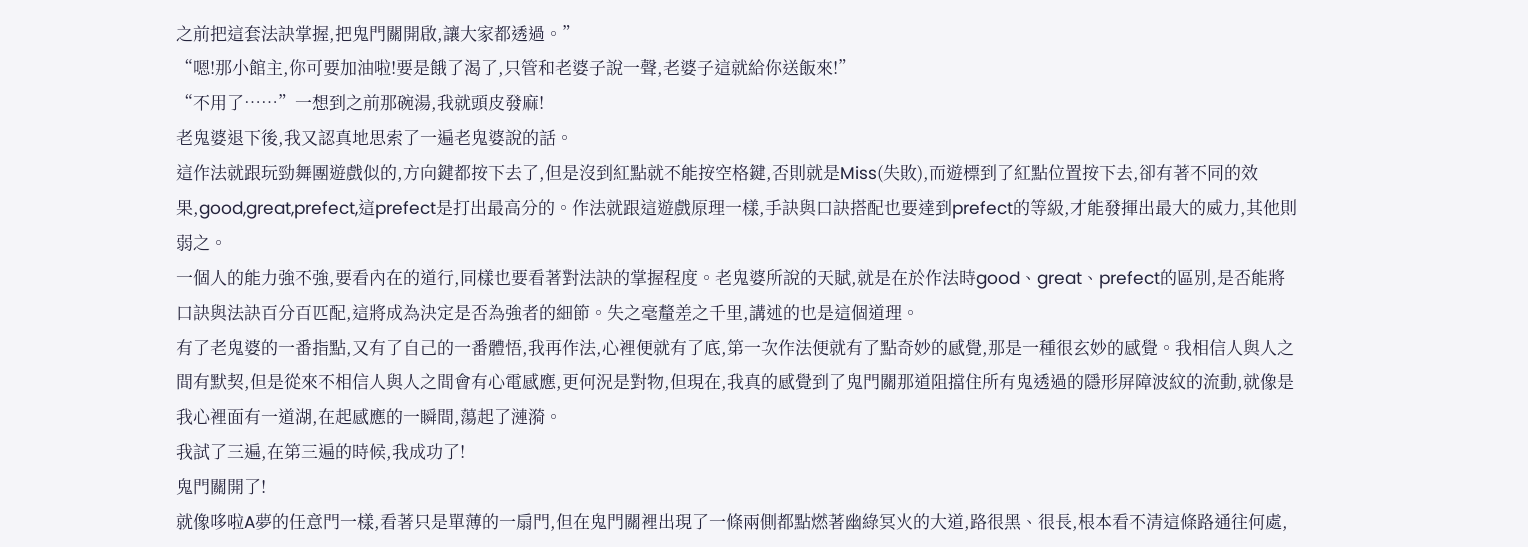之前把這套法訣掌握,把鬼門關開啟,讓大家都透過。”
“嗯!那小館主,你可要加油啦!要是餓了渴了,只管和老婆子說一聲,老婆子這就給你送飯來!”
“不用了……”一想到之前那碗湯,我就頭皮發麻!
老鬼婆退下後,我又認真地思索了一遍老鬼婆說的話。
這作法就跟玩勁舞團遊戲似的,方向鍵都按下去了,但是沒到紅點就不能按空格鍵,否則就是Miss(失敗),而遊標到了紅點位置按下去,卻有著不同的效果,good,great,prefect,這prefect是打出最高分的。作法就跟這遊戲原理一樣,手訣與口訣搭配也要達到prefect的等級,才能發揮出最大的威力,其他則弱之。
一個人的能力強不強,要看內在的道行,同樣也要看著對法訣的掌握程度。老鬼婆所說的天賦,就是在於作法時good、great、prefect的區別,是否能將口訣與法訣百分百匹配,這將成為決定是否為強者的細節。失之毫釐差之千里,講述的也是這個道理。
有了老鬼婆的一番指點,又有了自己的一番體悟,我再作法,心裡便就有了底,第一次作法便就有了點奇妙的感覺,那是一種很玄妙的感覺。我相信人與人之間有默契,但是從來不相信人與人之間會有心電感應,更何況是對物,但現在,我真的感覺到了鬼門關那道阻擋住所有鬼透過的隱形屏障波紋的流動,就像是我心裡面有一道湖,在起感應的一瞬間,蕩起了漣漪。
我試了三遍,在第三遍的時候,我成功了!
鬼門關開了!
就像哆啦A夢的任意門一樣,看著只是單薄的一扇門,但在鬼門關裡出現了一條兩側都點燃著幽綠冥火的大道,路很黑、很長,根本看不清這條路通往何處,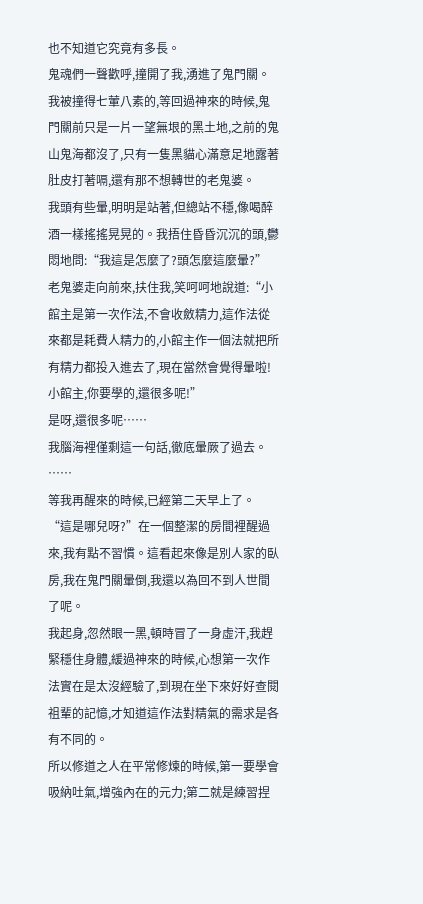也不知道它究竟有多長。
鬼魂們一聲歡呼,撞開了我,湧進了鬼門關。我被撞得七葷八素的,等回過神來的時候,鬼門關前只是一片一望無垠的黑土地,之前的鬼山鬼海都沒了,只有一隻黑貓心滿意足地露著肚皮打著嗝,還有那不想轉世的老鬼婆。
我頭有些暈,明明是站著,但總站不穩,像喝醉酒一樣搖搖晃晃的。我捂住昏昏沉沉的頭,鬱悶地問:“我這是怎麼了?頭怎麼這麼暈?”
老鬼婆走向前來,扶住我,笑呵呵地說道:“小館主是第一次作法,不會收斂精力,這作法從來都是耗費人精力的,小館主作一個法就把所有精力都投入進去了,現在當然會覺得暈啦!小館主,你要學的,還很多呢!”
是呀,還很多呢……
我腦海裡僅剩這一句話,徹底暈厥了過去。
……
等我再醒來的時候,已經第二天早上了。
“這是哪兒呀?”在一個整潔的房間裡醒過來,我有點不習慣。這看起來像是別人家的臥房,我在鬼門關暈倒,我還以為回不到人世間了呢。
我起身,忽然眼一黑,頓時冒了一身虛汗,我趕緊穩住身體,緩過神來的時候,心想第一次作法實在是太沒經驗了,到現在坐下來好好查閱祖輩的記憶,才知道這作法對精氣的需求是各有不同的。
所以修道之人在平常修煉的時候,第一要學會吸納吐氣,增強內在的元力;第二就是練習捏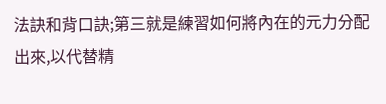法訣和背口訣;第三就是練習如何將內在的元力分配出來,以代替精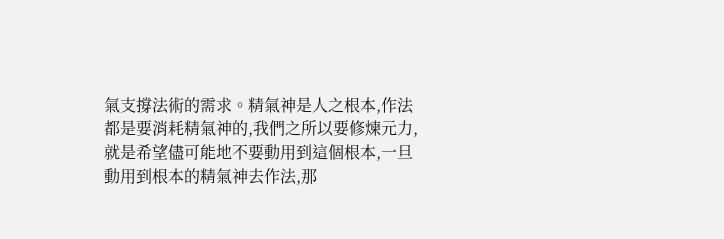氣支撐法術的需求。精氣神是人之根本,作法都是要消耗精氣神的,我們之所以要修煉元力,就是希望儘可能地不要動用到這個根本,一旦動用到根本的精氣神去作法,那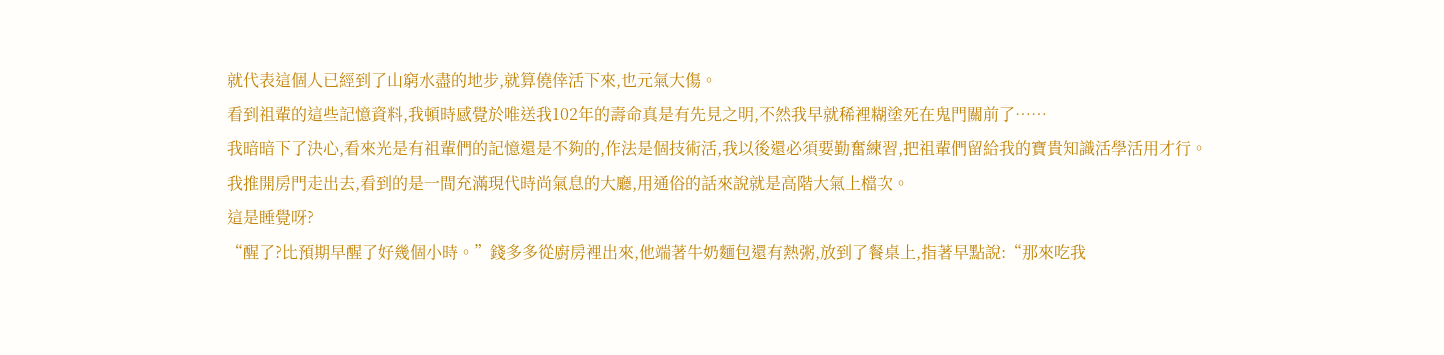就代表這個人已經到了山窮水盡的地步,就算僥倖活下來,也元氣大傷。
看到祖輩的這些記憶資料,我頓時感覺於唯送我102年的壽命真是有先見之明,不然我早就稀裡糊塗死在鬼門關前了……
我暗暗下了決心,看來光是有祖輩們的記憶還是不夠的,作法是個技術活,我以後還必須要勤奮練習,把祖輩們留給我的寶貴知識活學活用才行。
我推開房門走出去,看到的是一間充滿現代時尚氣息的大廳,用通俗的話來說就是高階大氣上檔次。
這是睡覺呀?
“醒了?比預期早醒了好幾個小時。”錢多多從廚房裡出來,他端著牛奶麵包還有熱粥,放到了餐桌上,指著早點說:“那來吃我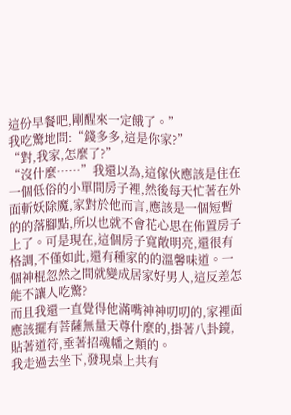這份早餐吧,剛醒來一定餓了。”
我吃驚地問:“錢多多,這是你家?”
“對,我家,怎麼了?”
“沒什麼……”我還以為,這傢伙應該是住在一個低俗的小單間房子裡,然後每天忙著在外面斬妖除魔,家對於他而言,應該是一個短暫的的落腳點,所以也就不會花心思在佈置房子上了。可是現在,這個房子寬敞明亮,還很有格調,不僅如此,還有種家的的溫馨味道。一個神棍忽然之間就變成居家好男人,這反差怎能不讓人吃驚?
而且我還一直覺得他滿嘴神神叨叨的,家裡面應該擺有菩薩無量天尊什麼的,掛著八卦鏡,貼著道符,垂著招魂幡之類的。
我走過去坐下,發現桌上共有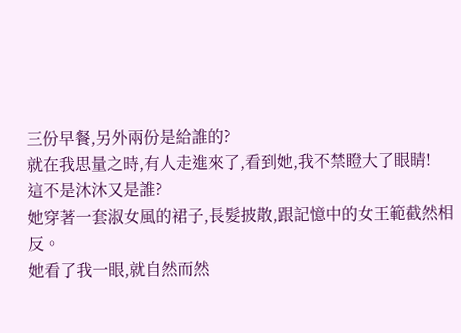三份早餐,另外兩份是給誰的?
就在我思量之時,有人走進來了,看到她,我不禁瞪大了眼睛!
這不是沐沐又是誰?
她穿著一套淑女風的裙子,長髮披散,跟記憶中的女王範截然相反。
她看了我一眼,就自然而然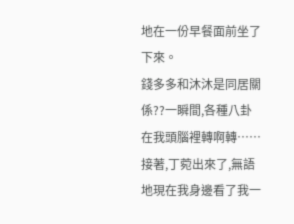地在一份早餐面前坐了下來。
錢多多和沐沐是同居關係??一瞬間,各種八卦在我頭腦裡轉啊轉……
接著,丁菀出來了,無語地現在我身邊看了我一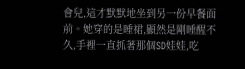會兒,這才默默地坐到另一份早餐面前。她穿的是睡裙,顯然是剛睡醒不久,手裡一直抓著那個SD娃娃,吃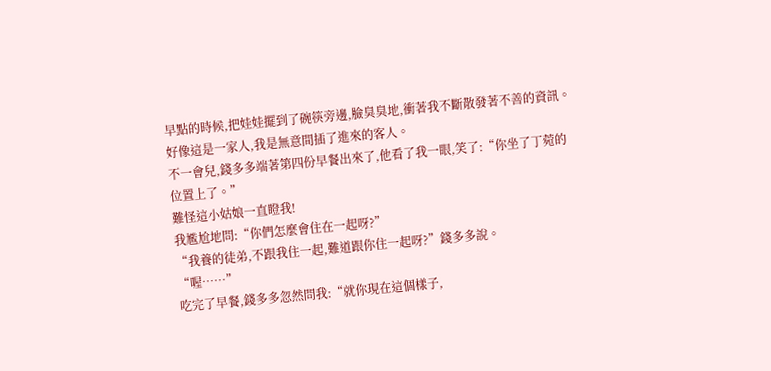早點的時候,把娃娃擺到了碗筷旁邊,臉臭臭地,衝著我不斷散發著不善的資訊。
好像這是一家人,我是無意間插了進來的客人。
不一會兒,錢多多端著第四份早餐出來了,他看了我一眼,笑了:“你坐了丁菀的位置上了。”
難怪這小姑娘一直瞪我!
我尷尬地問:“你們怎麼會住在一起呀?”
“我養的徒弟,不跟我住一起,難道跟你住一起呀?”錢多多說。
“喔……”
吃完了早餐,錢多多忽然問我:“就你現在這個樣子,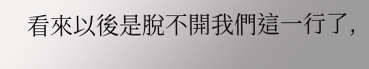看來以後是脫不開我們這一行了,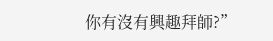你有沒有興趣拜師?”